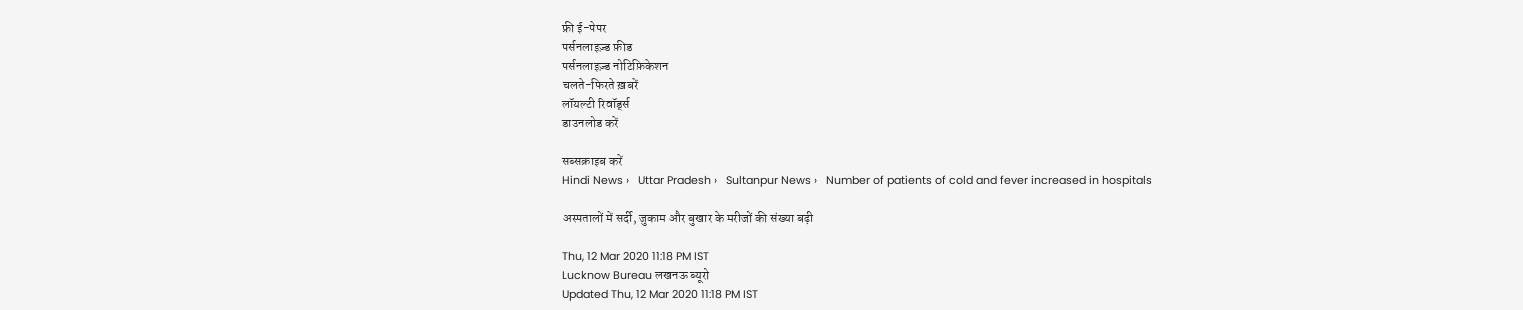फ्री ई-पेपर
पर्सनलाइज़्ड फ़ीड
पर्सनलाइज़्ड नोटिफ़िकेशन
चलते-फिरते ख़बरें
लॉयल्टी रिवॉर्ड्स
डाउनलोड करें

सब्सक्राइब करें
Hindi News ›   Uttar Pradesh ›   Sultanpur News ›   Number of patients of cold and fever increased in hospitals

अस्पतालों में सर्दी, जुकाम और बुखार के मरीजों की संख्या बढ़ी

Thu, 12 Mar 2020 11:18 PM IST
Lucknow Bureau लखनऊ ब्यूरो
Updated Thu, 12 Mar 2020 11:18 PM IST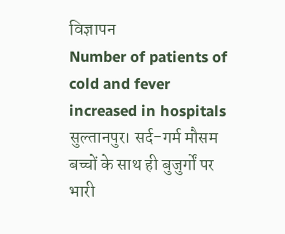विज्ञापन
Number of patients of cold and fever increased in hospitals
सुल्तानपुर। सर्द-गर्म मौसम बच्चों के साथ ही बुजुर्गों पर भारी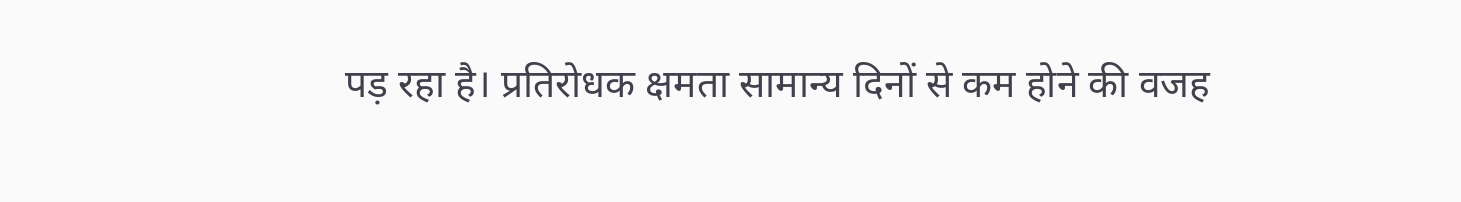पड़ रहा है। प्रतिरोधक क्षमता सामान्य दिनों से कम होने की वजह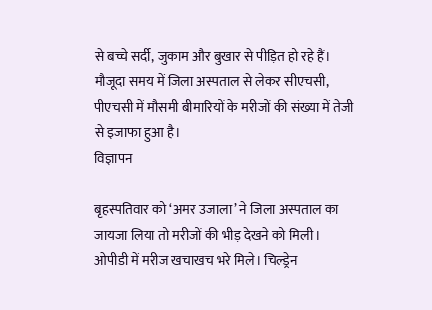से बच्चे सर्दी, जुकाम और बुखार से पीड़ित हो रहे हैं। मौजूदा समय में जिला अस्पताल से लेकर सीएचसी, पीएचसी में मौसमी बीमारियों के मरीजों की संख्या में तेजी से इजाफा हुआ है।
विज्ञापन

बृहस्पतिवार को ‘अमर उजाला’ ने जिला अस्पताल का जायजा लिया तो मरीजों की भीड़ देखने को मिली। ओपीडी में मरीज खचाखच भरे मिले। चिल्ड्रेन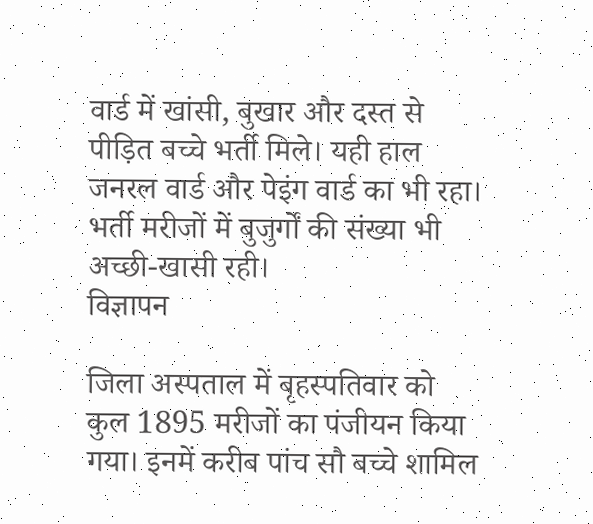वार्ड में खांसी, बुखार और दस्त से पीड़ित बच्चे भर्ती मिले। यही हाल जनरल वार्ड और पेइंग वार्ड का भी रहा। भर्ती मरीजों में बुजुर्गों की संख्या भी अच्छी-खासी रही।
विज्ञापन

जिला अस्पताल में बृहस्पतिवार को कुल 1895 मरीजों का पंजीयन किया गया। इनमें करीब पांच सौ बच्चे शामिल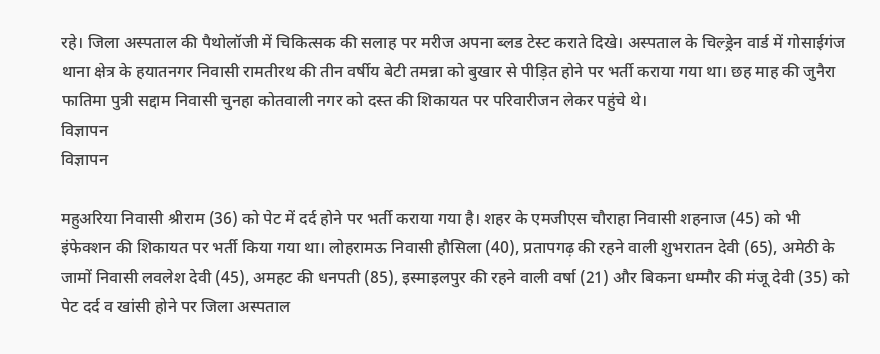रहे। जिला अस्पताल की पैथोलॉजी में चिकित्सक की सलाह पर मरीज अपना ब्लड टेस्ट कराते दिखे। अस्पताल के चिल्ड्रेन वार्ड में गोसाईगंज थाना क्षेत्र के हयातनगर निवासी रामतीरथ की तीन वर्षीय बेटी तमन्ना को बुखार से पीड़ित होने पर भर्ती कराया गया था। छह माह की जुनैरा फातिमा पुत्री सद्दाम निवासी चुनहा कोतवाली नगर को दस्त की शिकायत पर परिवारीजन लेकर पहुंचे थे।
विज्ञापन
विज्ञापन

महुअरिया निवासी श्रीराम (36) को पेट में दर्द होने पर भर्ती कराया गया है। शहर के एमजीएस चौराहा निवासी शहनाज (45) को भी इंफेक्शन की शिकायत पर भर्ती किया गया था। लोहरामऊ निवासी हौसिला (40), प्रतापगढ़ की रहने वाली शुभरातन देवी (65), अमेठी के जामों निवासी लवलेश देवी (45), अमहट की धनपती (85), इस्माइलपुर की रहने वाली वर्षा (21) और बिकना धम्मौर की मंजू देवी (35) को पेट दर्द व खांसी होने पर जिला अस्पताल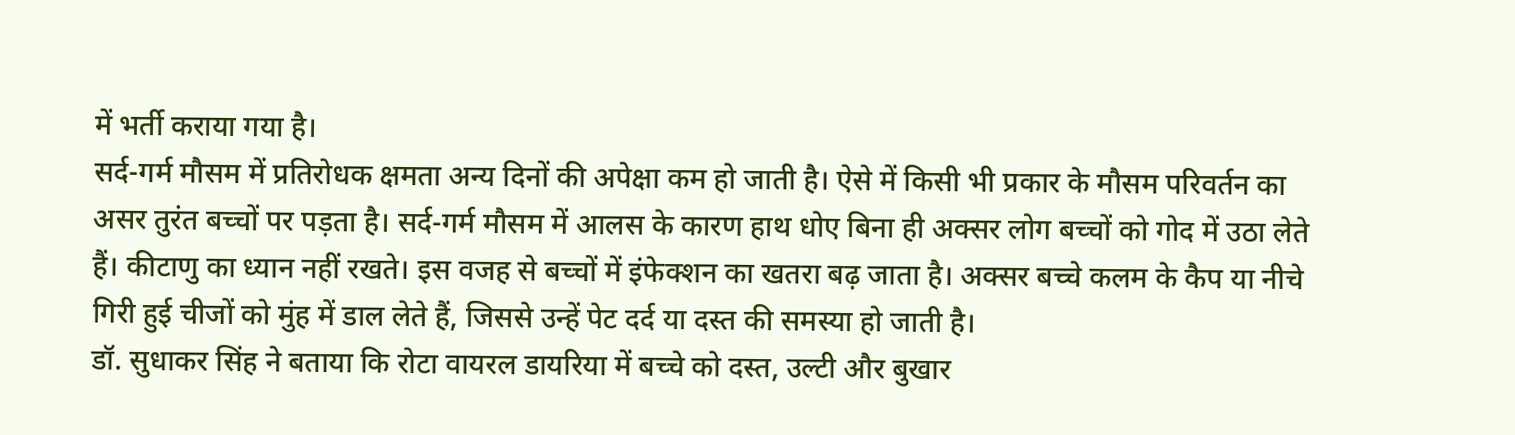में भर्ती कराया गया है।
सर्द-गर्म मौसम में प्रतिरोधक क्षमता अन्य दिनों की अपेक्षा कम हो जाती है। ऐसे में किसी भी प्रकार के मौसम परिवर्तन का असर तुरंत बच्चों पर पड़ता है। सर्द-गर्म मौसम में आलस के कारण हाथ धोए बिना ही अक्सर लोग बच्चों को गोद में उठा लेते हैं। कीटाणु का ध्यान नहीं रखते। इस वजह से बच्चों में इंफेक्शन का खतरा बढ़ जाता है। अक्सर बच्चे कलम के कैप या नीचे गिरी हुई चीजों को मुंह में डाल लेते हैं, जिससे उन्हें पेट दर्द या दस्त की समस्या हो जाती है।
डॉ. सुधाकर सिंह ने बताया कि रोटा वायरल डायरिया में बच्चे को दस्त, उल्टी और बुखार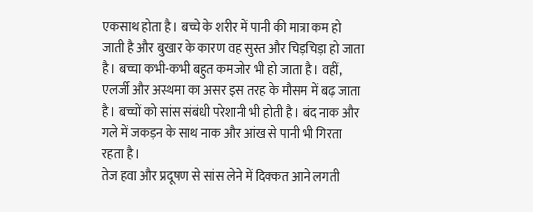एकसाथ होता है। बच्चे के शरीर में पानी की मात्रा कम हो जाती है और बुखार के कारण वह सुस्त और चिड़चिड़ा हो जाता है। बच्चा कभी-कभी बहुत कमजोर भी हो जाता है। वहीं, एलर्जी और अस्थमा का असर इस तरह के मौसम में बढ़ जाता है। बच्चों को सांस संबंधी परेशानी भी होती है। बंद नाक और गले में जकड़न के साथ नाक और आंख से पानी भी गिरता रहता है।
तेज हवा और प्रदूषण से सांस लेने में दिक्कत आने लगती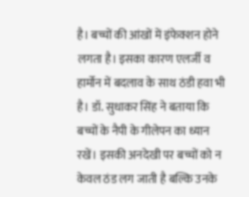है। बच्चों की आंखों में इंफेक्शन होने लगता है। इसका कारण एलर्जी व हार्मोन में बदलाव के साथ ठंडी हवा भी है। डॉ. सुधाकर सिंह ने बताया कि बच्चों के नैपी के गीलेपन का ध्यान रखें। इसकी अनदेखी पर बच्चों को न केवल ठंड लग जाती है बल्कि उनके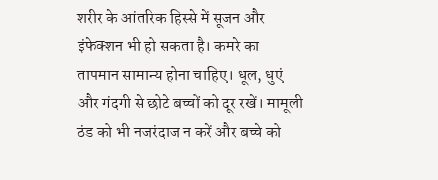शरीर के आंतरिक हिस्से में सूजन और इंफेक्शन भी हो सकता है। कमरे का तापमान सामान्य होना चाहिए। धूल, धुएं और गंदगी से छोटे बच्चों को दूर रखें। मामूली ठंड को भी नजरंदाज न करें और बच्चे को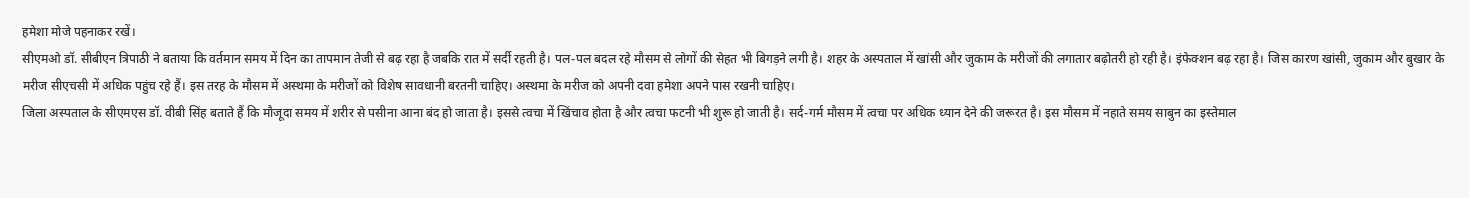हमेशा मोजे पहनाकर रखें।
सीएमओ डॉ. सीबीएन त्रिपाठी ने बताया कि वर्तमान समय में दिन का तापमान तेजी से बढ़ रहा है जबकि रात में सर्दी रहती है। पल-पल बदल रहे मौसम से लोगों की सेहत भी बिगड़ने लगी है। शहर के अस्पताल में खांसी और जुकाम के मरीजों की लगातार बढ़ोतरी हो रही है। इंफेक्शन बढ़ रहा है। जिस कारण खांसी, जुकाम और बुखार के मरीज सीएचसी में अधिक पहुंच रहे हैं। इस तरह के मौसम में अस्थमा के मरीजों को विशेष सावधानी बरतनी चाहिए। अस्थमा के मरीज को अपनी दवा हमेशा अपने पास रखनी चाहिए।
जिला अस्पताल के सीएमएस डॉ. वीबी सिंह बताते हैं कि मौजूदा समय में शरीर से पसीना आना बंद हो जाता है। इससे त्वचा में खिंचाव होता है और त्वचा फटनी भी शुरू हो जाती है। सर्द-गर्म मौसम में त्वचा पर अधिक ध्यान देने की जरूरत है। इस मौसम में नहाते समय साबुन का इस्तेमाल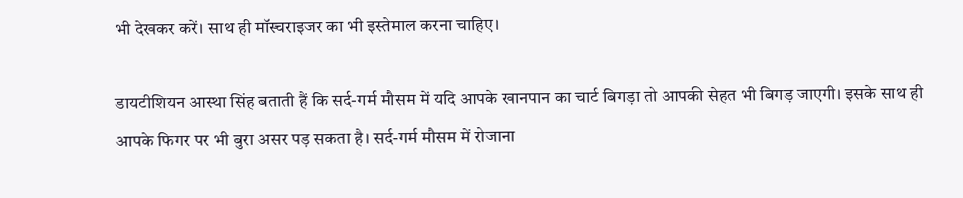भी देखकर करें। साथ ही मॉस्चराइजर का भी इस्तेमाल करना चाहिए।

डायटीशियन आस्था सिंह बताती हैं कि सर्द-गर्म मौसम में यदि आपके खानपान का चार्ट बिगड़ा तो आपकी सेहत भी बिगड़ जाएगी। इसके साथ ही आपके फिगर पर भी बुरा असर पड़ सकता है। सर्द-गर्म मौसम में रोजाना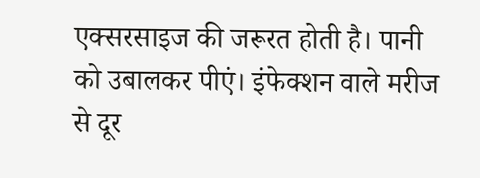एक्सरसाइज की जरूरत होती है। पानी को उबालकर पीएं। इंफेक्शन वाले मरीज से दूर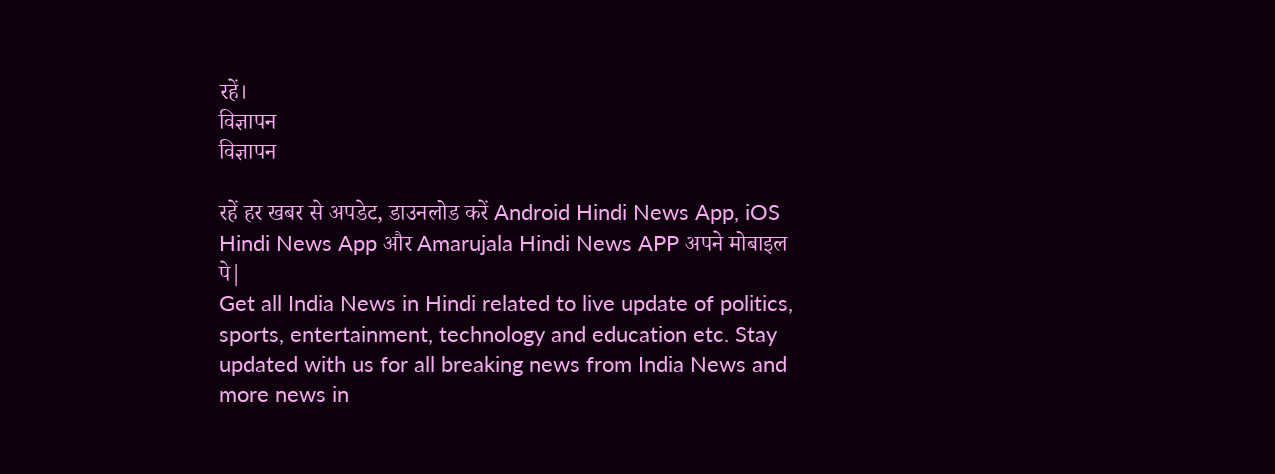रहें।
विज्ञापन
विज्ञापन

रहें हर खबर से अपडेट, डाउनलोड करें Android Hindi News App, iOS Hindi News App और Amarujala Hindi News APP अपने मोबाइल पे|
Get all India News in Hindi related to live update of politics, sports, entertainment, technology and education etc. Stay updated with us for all breaking news from India News and more news in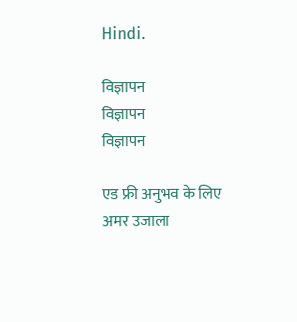Hindi.

विज्ञापन
विज्ञापन
विज्ञापन

एड फ्री अनुभव के लिए अमर उजाला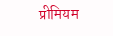प्रीमियम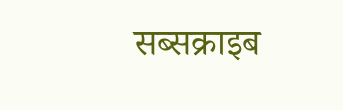सब्सक्राइब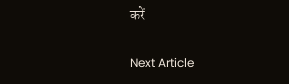करें

Next Article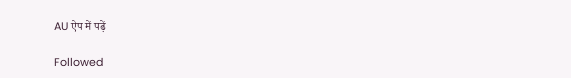AU ऐप में पढ़ें

Followed